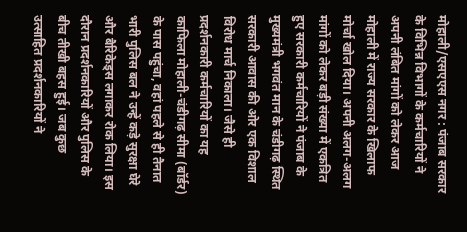मोहाली/एसएएस नगर : पंजाब सरकार के विभिन्न विभागों के कर्मचारियों ने अपनी लंबित मांगों को लेकर आज मोहाली में राज्य सरकार के खिलाफ मोर्चा खोल दिया। अपनी अलग-अलग मांगों को लेकर बड़ी संख्या में एकत्रित हुए सरकारी कर्मचारियों ने पंजाब के मुख्यमंत्री भगवंत मान के चंडीगढ़ स्थित सरकारी आवास की ओर एक विशाल विरोध मार्च निकाला। जैसे ही प्रदर्शनकारी कर्मचारियों का यह काफिला मोहाली-चंडीगढ़ सीमा (बॉर्डर) के पास पहुंचा, वहां पहले से ही तैनात भारी पुलिस बल ने उन्हें कड़े सुरक्षा घेरे और बैरिकेड्स लगाकर रोक लिया। इस दौरान प्रदर्शनकारियों और पुलिस के बीच तीखी बहस हुई। जब कुछ उत्साहित प्रदर्शनकारियों ने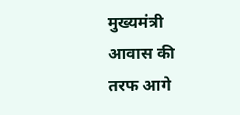मुख्यमंत्री आवास की तरफ आगे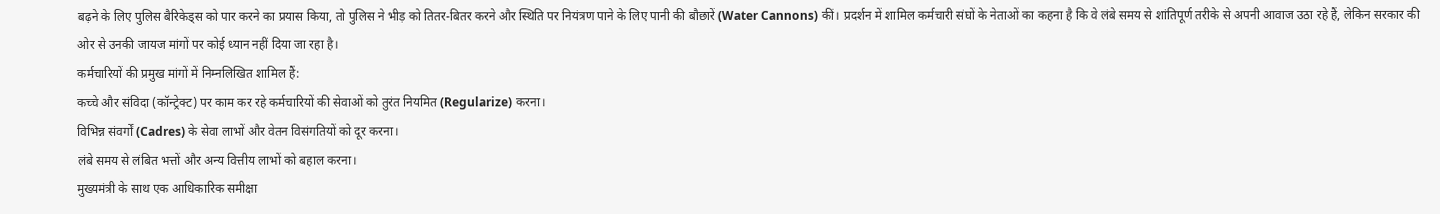बढ़ने के लिए पुलिस बैरिकेड्स को पार करने का प्रयास किया, तो पुलिस ने भीड़ को तितर-बितर करने और स्थिति पर नियंत्रण पाने के लिए पानी की बौछारें (Water Cannons) कीं। प्रदर्शन में शामिल कर्मचारी संघों के नेताओं का कहना है कि वे लंबे समय से शांतिपूर्ण तरीके से अपनी आवाज उठा रहे हैं, लेकिन सरकार की ओर से उनकी जायज मांगों पर कोई ध्यान नहीं दिया जा रहा है।
कर्मचारियों की प्रमुख मांगों में निम्नलिखित शामिल हैं:
कच्चे और संविदा (कॉन्ट्रेक्ट) पर काम कर रहे कर्मचारियों की सेवाओं को तुरंत नियमित (Regularize) करना।
विभिन्न संवर्गों (Cadres) के सेवा लाभों और वेतन विसंगतियों को दूर करना।
लंबे समय से लंबित भत्तों और अन्य वित्तीय लाभों को बहाल करना।
मुख्यमंत्री के साथ एक आधिकारिक समीक्षा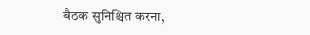बैठक सुनिश्चित करना,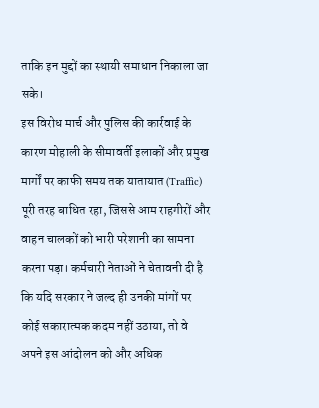ताकि इन मुद्दों का स्थायी समाधान निकाला जा सके।
इस विरोध मार्च और पुलिस की कार्रवाई के कारण मोहाली के सीमावर्ती इलाकों और प्रमुख मार्गों पर काफी समय तक यातायात (Traffic) पूरी तरह बाधित रहा, जिससे आम राहगीरों और वाहन चालकों को भारी परेशानी का सामना करना पड़ा। कर्मचारी नेताओं ने चेतावनी दी है कि यदि सरकार ने जल्द ही उनकी मांगों पर कोई सकारात्मक कदम नहीं उठाया, तो वे अपने इस आंदोलन को और अधिक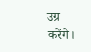उग्र करेंगे।